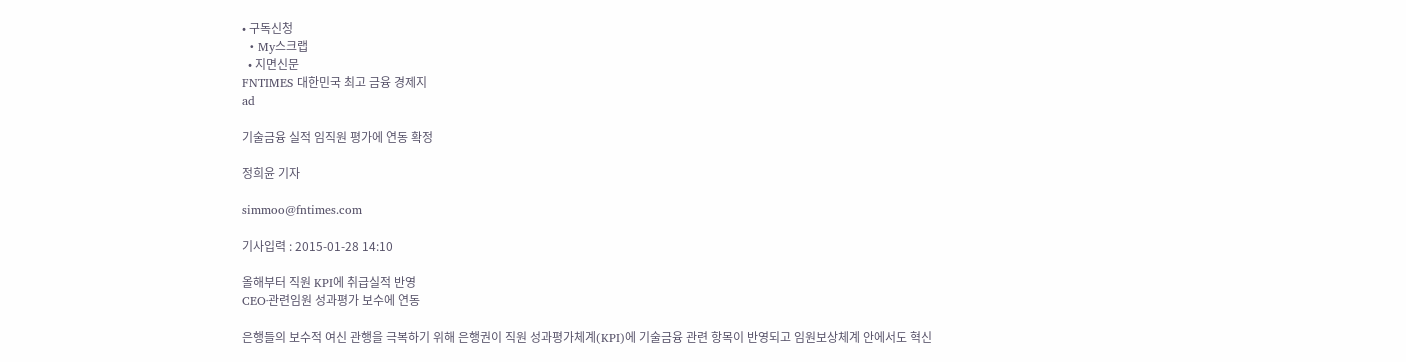• 구독신청
  • My스크랩
  • 지면신문
FNTIMES 대한민국 최고 금융 경제지
ad

기술금융 실적 임직원 평가에 연동 확정

정희윤 기자

simmoo@fntimes.com

기사입력 : 2015-01-28 14:10

올해부터 직원 KPI에 취급실적 반영
CEO·관련임원 성과평가 보수에 연동

은행들의 보수적 여신 관행을 극복하기 위해 은행권이 직원 성과평가체계(KPI)에 기술금융 관련 항목이 반영되고 임원보상체계 안에서도 혁신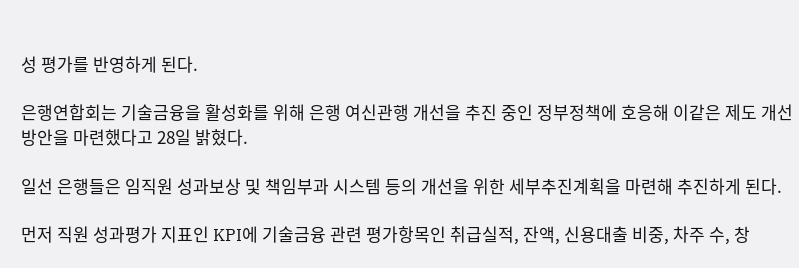성 평가를 반영하게 된다.

은행연합회는 기술금융을 활성화를 위해 은행 여신관행 개선을 추진 중인 정부정책에 호응해 이같은 제도 개선 방안을 마련했다고 28일 밝혔다.

일선 은행들은 임직원 성과보상 및 책임부과 시스템 등의 개선을 위한 세부추진계획을 마련해 추진하게 된다.

먼저 직원 성과평가 지표인 KPI에 기술금융 관련 평가항목인 취급실적, 잔액, 신용대출 비중, 차주 수, 창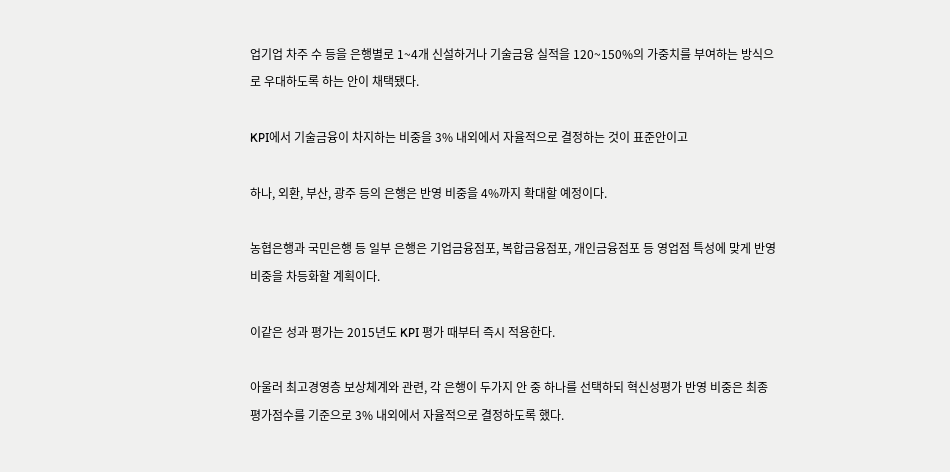업기업 차주 수 등을 은행별로 1~4개 신설하거나 기술금융 실적을 120~150%의 가중치를 부여하는 방식으로 우대하도록 하는 안이 채택됐다.

KPI에서 기술금융이 차지하는 비중을 3% 내외에서 자율적으로 결정하는 것이 표준안이고

하나, 외환, 부산, 광주 등의 은행은 반영 비중을 4%까지 확대할 예정이다.

농협은행과 국민은행 등 일부 은행은 기업금융점포, 복합금융점포, 개인금융점포 등 영업점 특성에 맞게 반영 비중을 차등화할 계획이다.

이같은 성과 평가는 2015년도 KPI 평가 때부터 즉시 적용한다.

아울러 최고경영층 보상체계와 관련, 각 은행이 두가지 안 중 하나를 선택하되 혁신성평가 반영 비중은 최종평가점수를 기준으로 3% 내외에서 자율적으로 결정하도록 했다.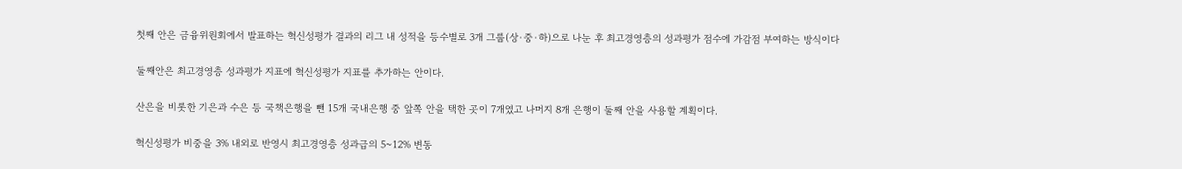첫째 안은 금융위원회에서 발표하는 혁신성평가 결과의 리그 내 성적을 등수별로 3개 그룹(상·중·하)으로 나눈 후 최고경영층의 성과평가 점수에 가감점 부여하는 방식이다

둘째안은 최고경영층 성과평가 지표에 혁신성평가 지표를 추가하는 안이다.

산은을 비롯한 기은과 수은 등 국책은행을 뺀 15개 국내은행 중 앞쪽 안을 택한 곳이 7개였고 나머지 8개 은행이 둘째 안을 사용할 계획이다.

혁신성평가 비중을 3% 내외로 반영시 최고경영층 성과급의 5~12% 변동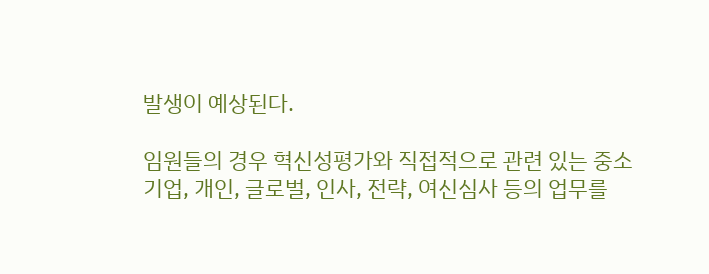발생이 예상된다.

임원들의 경우 혁신성평가와 직접적으로 관련 있는 중소기업, 개인, 글로벌, 인사, 전략, 여신심사 등의 업무를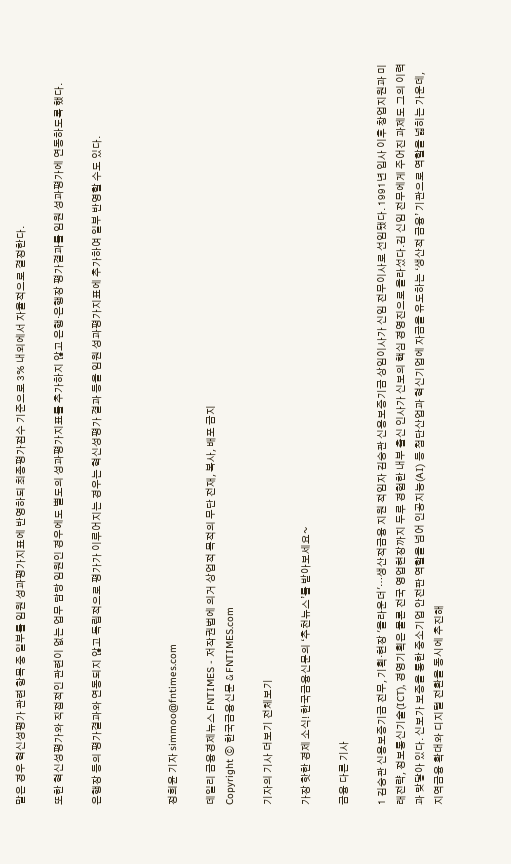맡은 경우 혁신성평가 관련 항목 중 일부를 임원 성과평가지표에 반영하되 최종평가점수 기준으로 3% 내외에서 자율적으로 결정한다.

또한 혁신성평가와 직접적인 관련이 없는 업무 담당 임원인 경우에도 별도의 성과평가지표를 추가하지 않고 은행·은행장 평가결과를 임원 성과평가에 연동하도록 했다.

은행장 등의 평가결과와 연동되지 않고 독립적으로 평가가 이루어지는 경우는 혁신성평가 결과 등을 임원 성과평가지표에 추가하여 일부 반영할 수도 있다.



정희윤 기자 simmoo@fntimes.com

데일리 금융경제뉴스 FNTIMES - 저작권법에 의거 상업적 목적의 무단 전재, 복사, 배포 금지
Copyright ⓒ 한국금융신문 & FNTIMES.com

기자의 기사 더보기 전체보기

가장 핫한 경제 소식! 한국금융신문의 ‘추천뉴스’를 받아보세요~

금융 다른 기사

1 김승관 신용보증기금 전무, 기획·현장 '올라운더'…생산적금융 지원 적임자 김승관 신용보증기금 상임이사가 신임 전무이사로 선임됐다. 1991년 입사 이후 창업지원과 미래전략, 정보통신기술(ICT), 경영기획은 물론 전국 영업현장까지 두루 경험한 내부 출신 인사가 신보의 핵심 경영진으로 올라섰다.김 신임 전무에게 주어진 과제도 그의 이력과 맞닿아 있다. 신보가 보증을 통한 중소기업 안전판 역할을 넘어 인공지능(AI) 등 첨단산업과 혁신기업에 자금을 유도하는 ‘생산적 금융’ 기관으로 역할을 넓히는 가운데, 지역금융 확대와 디지털 전환을 동시에 추진해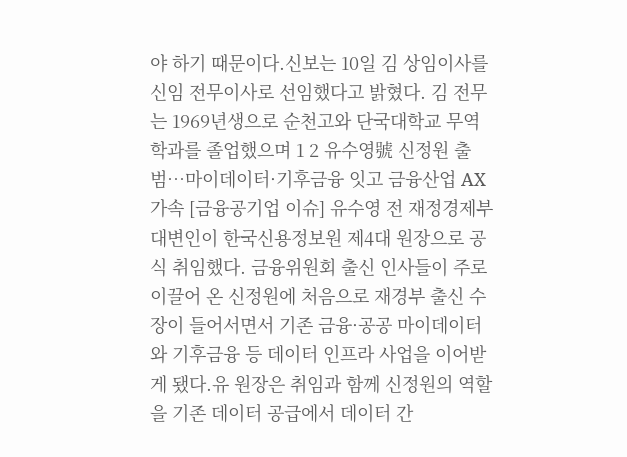야 하기 때문이다.신보는 10일 김 상임이사를 신임 전무이사로 선임했다고 밝혔다. 김 전무는 1969년생으로 순천고와 단국대학교 무역학과를 졸업했으며 1 2 유수영號 신정원 출범…마이데이터·기후금융 잇고 금융산업 AX 가속 [금융공기업 이슈] 유수영 전 재정경제부 대변인이 한국신용정보원 제4대 원장으로 공식 취임했다. 금융위원회 출신 인사들이 주로 이끌어 온 신정원에 처음으로 재경부 출신 수장이 들어서면서 기존 금융·공공 마이데이터와 기후금융 등 데이터 인프라 사업을 이어받게 됐다.유 원장은 취임과 함께 신정원의 역할을 기존 데이터 공급에서 데이터 간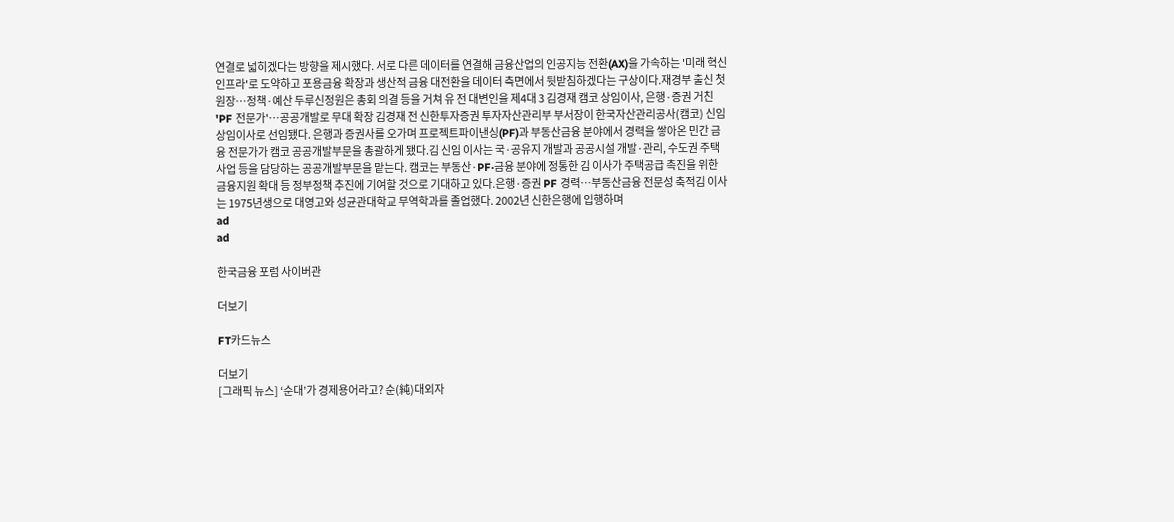연결로 넓히겠다는 방향을 제시했다. 서로 다른 데이터를 연결해 금융산업의 인공지능 전환(AX)을 가속하는 '미래 혁신 인프라'로 도약하고 포용금융 확장과 생산적 금융 대전환을 데이터 측면에서 뒷받침하겠다는 구상이다.재경부 출신 첫 원장…정책·예산 두루신정원은 총회 의결 등을 거쳐 유 전 대변인을 제4대 3 김경재 캠코 상임이사, 은행·증권 거친 'PF 전문가'…공공개발로 무대 확장 김경재 전 신한투자증권 투자자산관리부 부서장이 한국자산관리공사(캠코) 신임 상임이사로 선임됐다. 은행과 증권사를 오가며 프로젝트파이낸싱(PF)과 부동산금융 분야에서 경력을 쌓아온 민간 금융 전문가가 캠코 공공개발부문을 총괄하게 됐다.김 신임 이사는 국·공유지 개발과 공공시설 개발·관리, 수도권 주택사업 등을 담당하는 공공개발부문을 맡는다. 캠코는 부동산·PF·금융 분야에 정통한 김 이사가 주택공급 촉진을 위한 금융지원 확대 등 정부정책 추진에 기여할 것으로 기대하고 있다.은행·증권 PF 경력…부동산금융 전문성 축적김 이사는 1975년생으로 대영고와 성균관대학교 무역학과를 졸업했다. 2002년 신한은행에 입행하며
ad
ad

한국금융 포럼 사이버관

더보기

FT카드뉴스

더보기
[그래픽 뉴스] ‘순대’가 경제용어라고? 순(純)대외자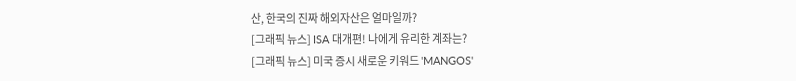산, 한국의 진짜 해외자산은 얼마일까?
[그래픽 뉴스] ISA 대개편! 나에게 유리한 계좌는?
[그래픽 뉴스] 미국 증시 새로운 키워드 'MANGOS'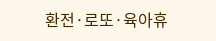환전·로또·육아휴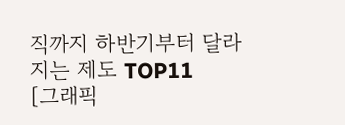직까지 하반기부터 달라지는 제도 TOP11
[그래픽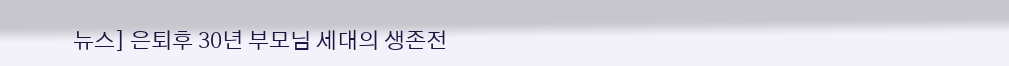뉴스] 은퇴후 30년 부모님 세대의 생존전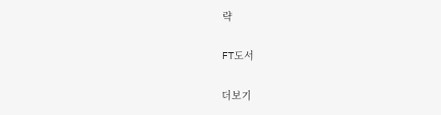략

FT도서

더보기